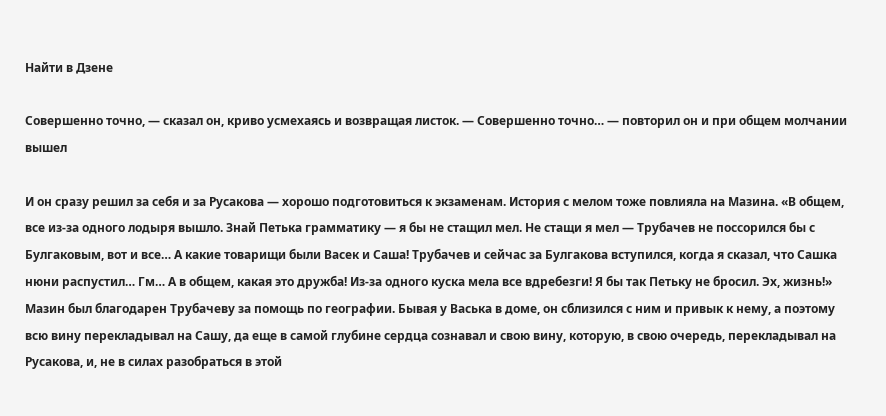Найти в Дзене

Совершенно точно, — сказал он, криво усмехаясь и возвращая листок. — Совершенно точно… — повторил он и при общем молчании вышел

И он сразу решил за себя и за Русакова — хорошо подготовиться к экзаменам. История с мелом тоже повлияла на Мазина. «В общем, все из-за одного лодыря вышло. Знай Петька грамматику — я бы не стащил мел. Не стащи я мел — Трубачев не поссорился бы с Булгаковым, вот и все… А какие товарищи были Васек и Саша! Трубачев и сейчас за Булгакова вступился, когда я сказал, что Сашка нюни распустил… Гм… А в общем, какая это дружба! Из-за одного куска мела все вдребезги! Я бы так Петьку не бросил. Эх, жизнь!» Мазин был благодарен Трубачеву за помощь по географии. Бывая у Васька в доме, он сблизился с ним и привык к нему, а поэтому всю вину перекладывал на Сашу, да еще в самой глубине сердца сознавал и свою вину, которую, в свою очередь, перекладывал на Русакова, и, не в силах разобраться в этой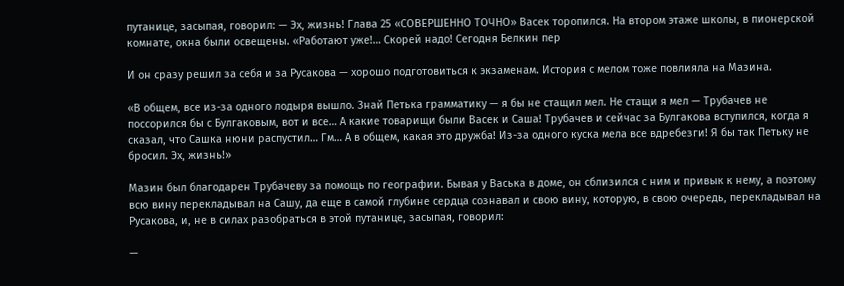путанице, засыпая, говорил: — Эх, жизнь! Глава 25 «СОВЕРШЕННО ТОЧНО» Васек торопился. На втором этаже школы, в пионерской комнате, окна были освещены. «Работают уже!… Скорей надо! Сегодня Белкин пер

И он сразу решил за себя и за Русакова — хорошо подготовиться к экзаменам. История с мелом тоже повлияла на Мазина.

«В общем, все из-за одного лодыря вышло. Знай Петька грамматику — я бы не стащил мел. Не стащи я мел — Трубачев не поссорился бы с Булгаковым, вот и все… А какие товарищи были Васек и Саша! Трубачев и сейчас за Булгакова вступился, когда я сказал, что Сашка нюни распустил… Гм… А в общем, какая это дружба! Из-за одного куска мела все вдребезги! Я бы так Петьку не бросил. Эх, жизнь!»

Мазин был благодарен Трубачеву за помощь по географии. Бывая у Васька в доме, он сблизился с ним и привык к нему, а поэтому всю вину перекладывал на Сашу, да еще в самой глубине сердца сознавал и свою вину, которую, в свою очередь, перекладывал на Русакова, и, не в силах разобраться в этой путанице, засыпая, говорил:

—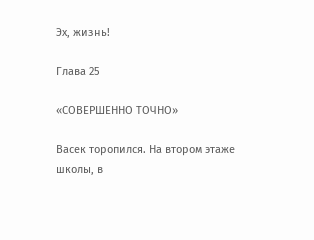Эх, жизнь!

Глава 25

«СОВЕРШЕННО ТОЧНО»

Васек торопился. На втором этаже школы, в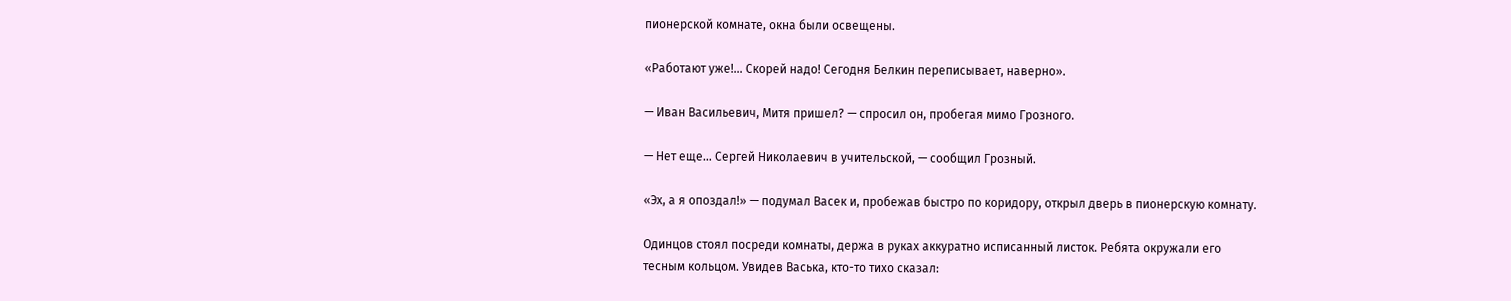пионерской комнате, окна были освещены.

«Работают уже!… Скорей надо! Сегодня Белкин переписывает, наверно».

— Иван Васильевич, Митя пришел? — спросил он, пробегая мимо Грозного.

— Нет еще… Сергей Николаевич в учительской, — сообщил Грозный.

«Эх, а я опоздал!» — подумал Васек и, пробежав быстро по коридору, открыл дверь в пионерскую комнату.

Одинцов стоял посреди комнаты, держа в руках аккуратно исписанный листок. Ребята окружали его тесным кольцом. Увидев Васька, кто-то тихо сказал: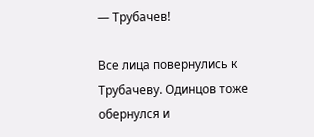— Трубачев!

Все лица повернулись к Трубачеву. Одинцов тоже обернулся и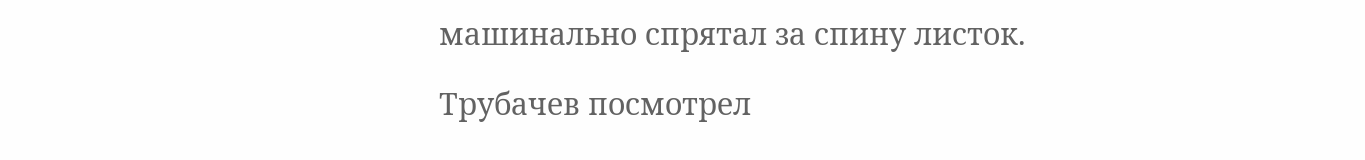машинально спрятал за спину листок.

Трубачев посмотрел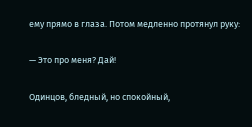ему прямо в глаза. Потом медленно протянул руку:

— Это про меня? Дай!

Одинцов, бледный, но спокойный,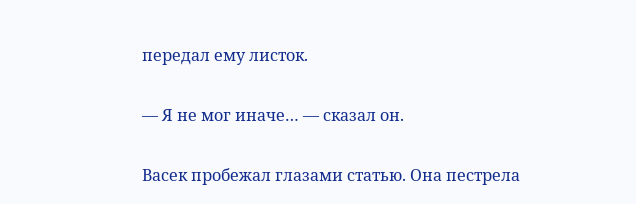передал ему листок.

— Я не мог иначе… — сказал он.

Васек пробежал глазами статью. Она пестрела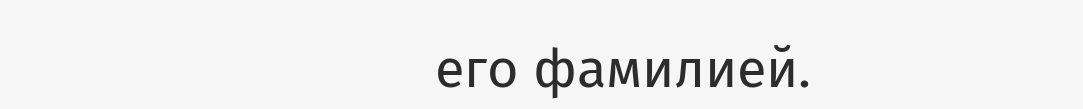его фамилией.